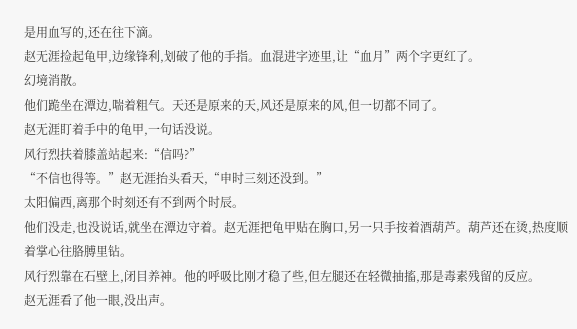是用血写的,还在往下滴。
赵无涯捡起龟甲,边缘锋利,划破了他的手指。血混进字迹里,让“血月”两个字更红了。
幻境消散。
他们跪坐在潭边,喘着粗气。天还是原来的天,风还是原来的风,但一切都不同了。
赵无涯盯着手中的龟甲,一句话没说。
风行烈扶着膝盖站起来:“信吗?”
“不信也得等。”赵无涯抬头看天,“申时三刻还没到。”
太阳偏西,离那个时刻还有不到两个时辰。
他们没走,也没说话,就坐在潭边守着。赵无涯把龟甲贴在胸口,另一只手按着酒葫芦。葫芦还在烫,热度顺着掌心往胳膊里钻。
风行烈靠在石壁上,闭目养神。他的呼吸比刚才稳了些,但左腿还在轻微抽搐,那是毒素残留的反应。
赵无涯看了他一眼,没出声。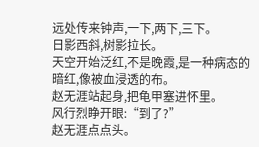远处传来钟声,一下,两下,三下。
日影西斜,树影拉长。
天空开始泛红,不是晚霞,是一种病态的暗红,像被血浸透的布。
赵无涯站起身,把龟甲塞进怀里。
风行烈睁开眼:“到了?”
赵无涯点点头。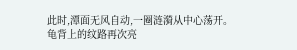此时,潭面无风自动,一圈涟漪从中心荡开。龟背上的纹路再次亮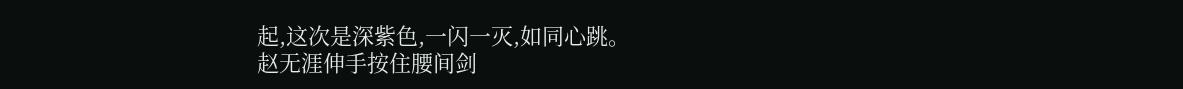起,这次是深紫色,一闪一灭,如同心跳。
赵无涯伸手按住腰间剑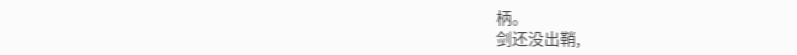柄。
剑还没出鞘,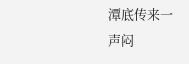潭底传来一声闷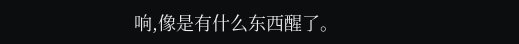响,像是有什么东西醒了。